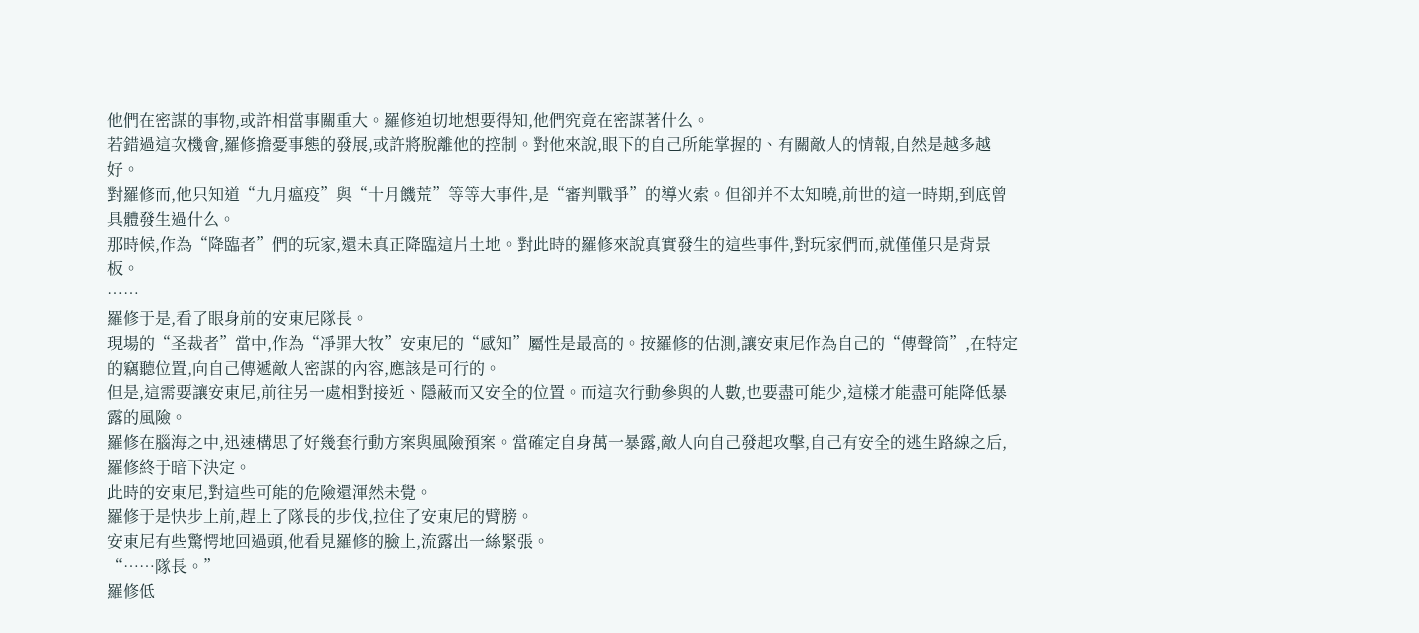他們在密謀的事物,或許相當事關重大。羅修迫切地想要得知,他們究竟在密謀著什么。
若錯過這次機會,羅修擔憂事態的發展,或許將脫離他的控制。對他來說,眼下的自己所能掌握的、有關敵人的情報,自然是越多越好。
對羅修而,他只知道“九月瘟疫”與“十月饑荒”等等大事件,是“審判戰爭”的導火索。但卻并不太知曉,前世的這一時期,到底曾具體發生過什么。
那時候,作為“降臨者”們的玩家,還未真正降臨這片土地。對此時的羅修來說真實發生的這些事件,對玩家們而,就僅僅只是背景板。
……
羅修于是,看了眼身前的安東尼隊長。
現場的“圣裁者”當中,作為“凈罪大牧”安東尼的“感知”屬性是最高的。按羅修的估測,讓安東尼作為自己的“傳聲筒”,在特定的竊聽位置,向自己傳遞敵人密謀的內容,應該是可行的。
但是,這需要讓安東尼,前往另一處相對接近、隱蔽而又安全的位置。而這次行動參與的人數,也要盡可能少,這樣才能盡可能降低暴露的風險。
羅修在腦海之中,迅速構思了好幾套行動方案與風險預案。當確定自身萬一暴露,敵人向自己發起攻擊,自己有安全的逃生路線之后,羅修終于暗下決定。
此時的安東尼,對這些可能的危險還渾然未覺。
羅修于是快步上前,趕上了隊長的步伐,拉住了安東尼的臂膀。
安東尼有些驚愕地回過頭,他看見羅修的臉上,流露出一絲緊張。
“……隊長。”
羅修低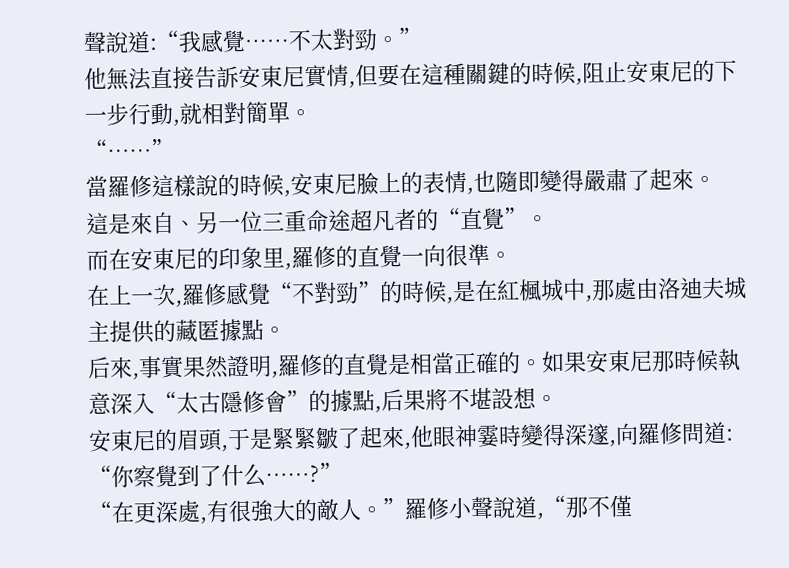聲說道:“我感覺……不太對勁。”
他無法直接告訴安東尼實情,但要在這種關鍵的時候,阻止安東尼的下一步行動,就相對簡單。
“……”
當羅修這樣說的時候,安東尼臉上的表情,也隨即變得嚴肅了起來。
這是來自、另一位三重命途超凡者的“直覺”。
而在安東尼的印象里,羅修的直覺一向很準。
在上一次,羅修感覺“不對勁”的時候,是在紅楓城中,那處由洛迪夫城主提供的藏匿據點。
后來,事實果然證明,羅修的直覺是相當正確的。如果安東尼那時候執意深入“太古隱修會”的據點,后果將不堪設想。
安東尼的眉頭,于是緊緊皺了起來,他眼神霎時變得深邃,向羅修問道:
“你察覺到了什么……?”
“在更深處,有很強大的敵人。”羅修小聲說道,“那不僅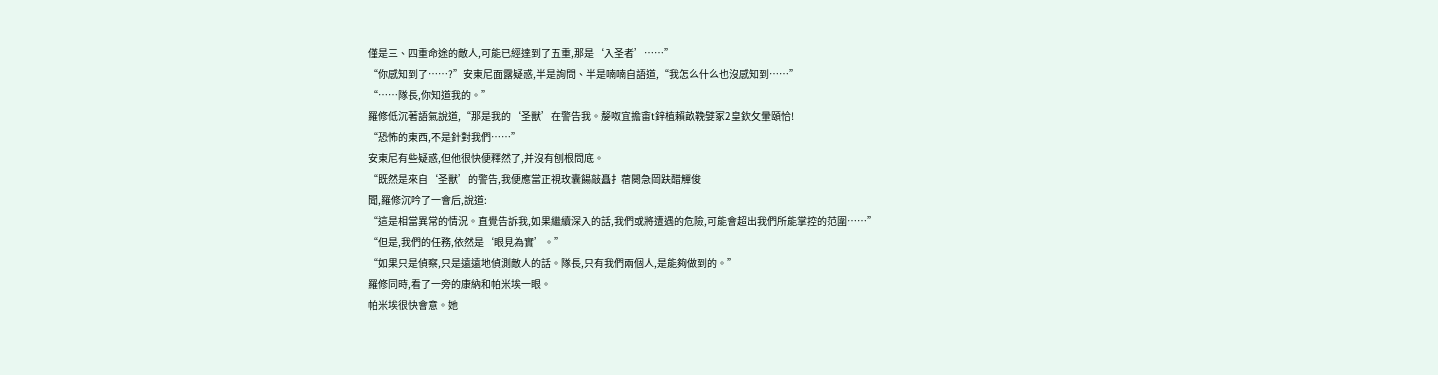僅是三、四重命途的敵人,可能已經達到了五重,那是‘入圣者’……”
“你感知到了……?”安東尼面露疑惑,半是詢問、半是喃喃自語道,“我怎么什么也沒感知到……”
“……隊長,你知道我的。”
羅修低沉著語氣說道,“那是我的‘圣獸’在警告我。嫠呶宜擔畬t鋅植賴畝鞔嬖冢2皇欽攵暈頤恰!
“恐怖的東西,不是針對我們……”
安東尼有些疑惑,但他很快便釋然了,并沒有刨根問底。
“既然是來自‘圣獸’的警告,我便應當正視玫囊餳敲矗扌蓿闋急岡趺醋觶俊
聞,羅修沉吟了一會后,說道:
“這是相當異常的情況。直覺告訴我,如果繼續深入的話,我們或將遭遇的危險,可能會超出我們所能掌控的范圍……”
“但是,我們的任務,依然是‘眼見為實’。”
“如果只是偵察,只是遠遠地偵測敵人的話。隊長,只有我們兩個人,是能夠做到的。”
羅修同時,看了一旁的康納和帕米埃一眼。
帕米埃很快會意。她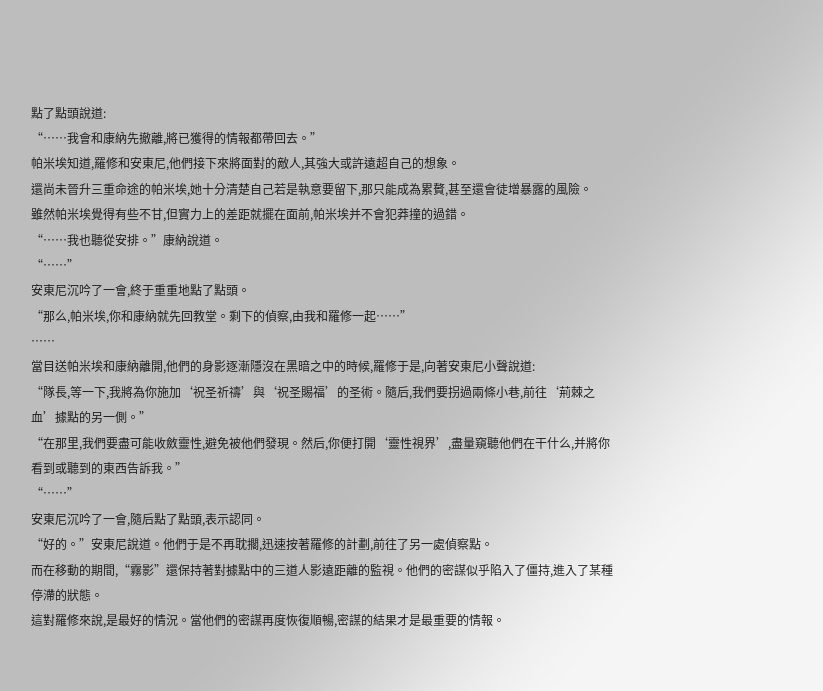點了點頭說道:
“……我會和康納先撤離,將已獲得的情報都帶回去。”
帕米埃知道,羅修和安東尼,他們接下來將面對的敵人,其強大或許遠超自己的想象。
還尚未晉升三重命途的帕米埃,她十分清楚自己若是執意要留下,那只能成為累贅,甚至還會徒增暴露的風險。
雖然帕米埃覺得有些不甘,但實力上的差距就擺在面前,帕米埃并不會犯莽撞的過錯。
“……我也聽從安排。”康納說道。
“……”
安東尼沉吟了一會,終于重重地點了點頭。
“那么,帕米埃,你和康納就先回教堂。剩下的偵察,由我和羅修一起……”
……
當目送帕米埃和康納離開,他們的身影逐漸隱沒在黑暗之中的時候,羅修于是,向著安東尼小聲說道:
“隊長,等一下,我將為你施加‘祝圣祈禱’與‘祝圣賜福’的圣術。隨后,我們要拐過兩條小巷,前往‘荊棘之血’據點的另一側。”
“在那里,我們要盡可能收斂靈性,避免被他們發現。然后,你便打開‘靈性視界’,盡量窺聽他們在干什么,并將你看到或聽到的東西告訴我。”
“……”
安東尼沉吟了一會,隨后點了點頭,表示認同。
“好的。”安東尼說道。他們于是不再耽擱,迅速按著羅修的計劃,前往了另一處偵察點。
而在移動的期間,“霧影”還保持著對據點中的三道人影遠距離的監視。他們的密謀似乎陷入了僵持,進入了某種停滯的狀態。
這對羅修來說,是最好的情況。當他們的密謀再度恢復順暢,密謀的結果才是最重要的情報。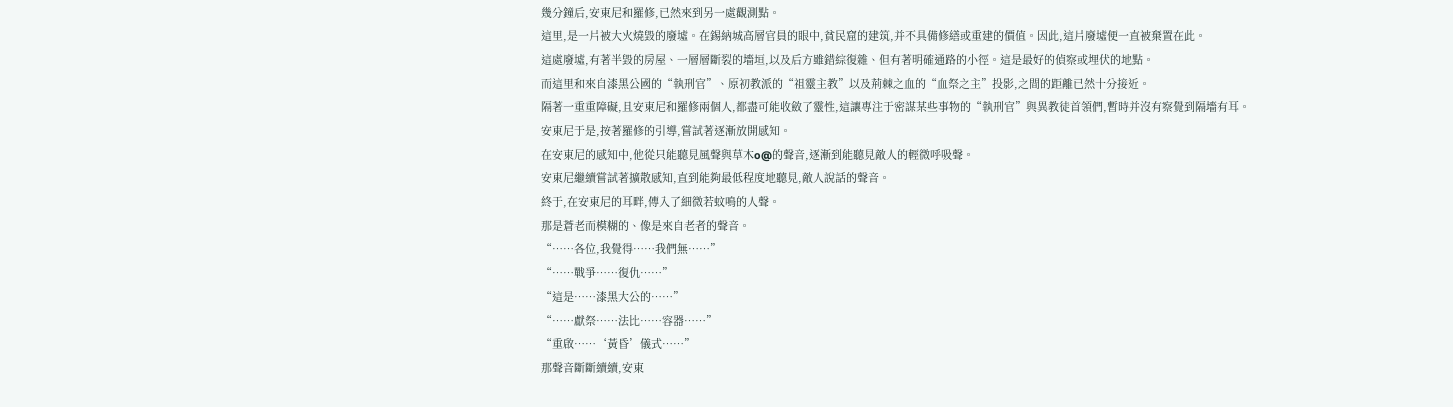幾分鐘后,安東尼和羅修,已然來到另一處觀測點。
這里,是一片被大火燒毀的廢墟。在錫納城高層官員的眼中,貧民窟的建筑,并不具備修繕或重建的價值。因此,這片廢墟便一直被棄置在此。
這處廢墟,有著半毀的房屋、一層層斷裂的墻垣,以及后方雖錯綜復雜、但有著明確通路的小徑。這是最好的偵察或埋伏的地點。
而這里和來自漆黑公國的“執刑官”、原初教派的“祖靈主教”以及荊棘之血的“血祭之主”投影,之間的距離已然十分接近。
隔著一重重障礙,且安東尼和羅修兩個人,都盡可能收斂了靈性,這讓專注于密謀某些事物的“執刑官”與異教徒首領們,暫時并沒有察覺到隔墻有耳。
安東尼于是,按著羅修的引導,嘗試著逐漸放開感知。
在安東尼的感知中,他從只能聽見風聲與草木o@的聲音,逐漸到能聽見敵人的輕微呼吸聲。
安東尼繼續嘗試著擴散感知,直到能夠最低程度地聽見,敵人說話的聲音。
終于,在安東尼的耳畔,傳入了細微若蚊鳴的人聲。
那是蒼老而模糊的、像是來自老者的聲音。
“……各位,我覺得……我們無……”
“……戰爭……復仇……”
“這是……漆黑大公的……”
“……獻祭……法比……容器……”
“重啟……‘黃昏’儀式……”
那聲音斷斷續續,安東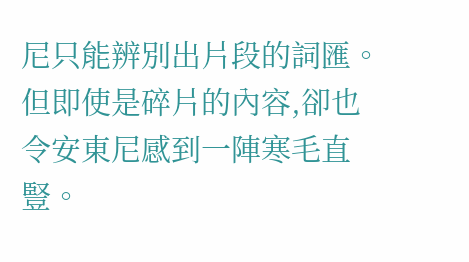尼只能辨別出片段的詞匯。
但即使是碎片的內容,卻也令安東尼感到一陣寒毛直豎。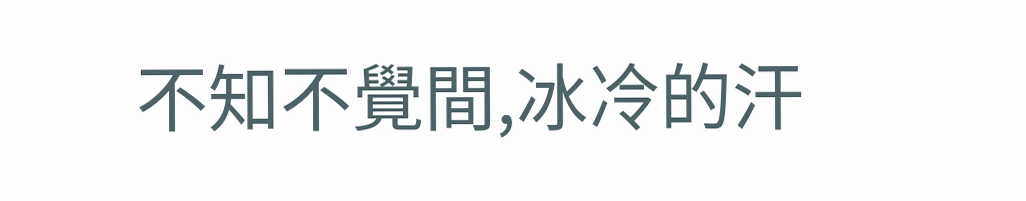不知不覺間,冰冷的汗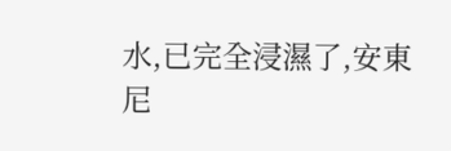水,已完全浸濕了,安東尼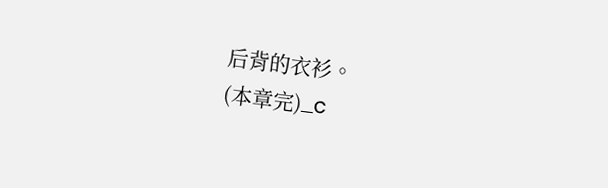后背的衣衫。
(本章完)_c